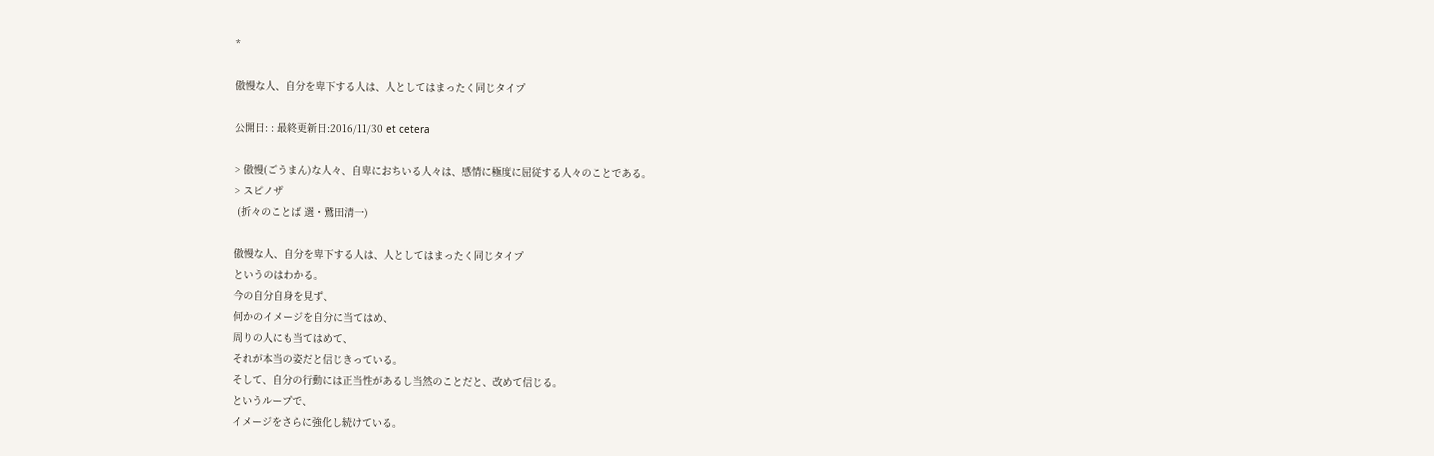*

傲慢な人、自分を卑下する人は、人としてはまったく同じタイプ

公開日: : 最終更新日:2016/11/30 et cetera

> 傲慢(ごうまん)な人々、自卑におちいる人々は、感情に極度に屈従する人々のことである。
> スピノザ
 (折々のことば 選・鷲田清一)

傲慢な人、自分を卑下する人は、人としてはまったく同じタイプ
というのはわかる。
今の自分自身を見ず、
何かのイメージを自分に当てはめ、
周りの人にも当てはめて、
それが本当の姿だと信じきっている。
そして、自分の行動には正当性があるし当然のことだと、改めて信じる。
というループで、
イメージをさらに強化し続けている。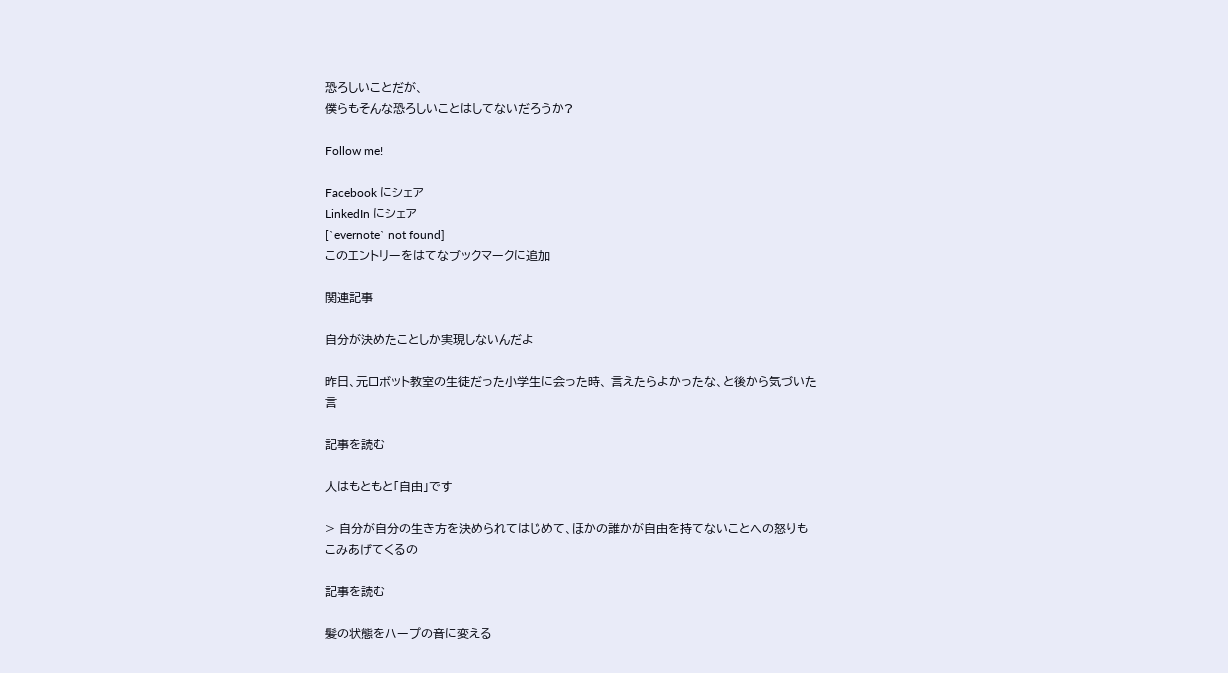恐ろしいことだが、
僕らもそんな恐ろしいことはしてないだろうか?

Follow me!

Facebook にシェア
LinkedIn にシェア
[`evernote` not found]
このエントリーをはてなブックマークに追加

関連記事

自分が決めたことしか実現しないんだよ

昨日、元ロボット教室の生徒だった小学生に会った時、 言えたらよかったな、と後から気づいた言

記事を読む

人はもともと「自由」です

> 自分が自分の生き方を決められてはじめて、ほかの誰かが自由を持てないことへの怒りもこみあげてくるの

記事を読む

髪の状態をハープの音に変える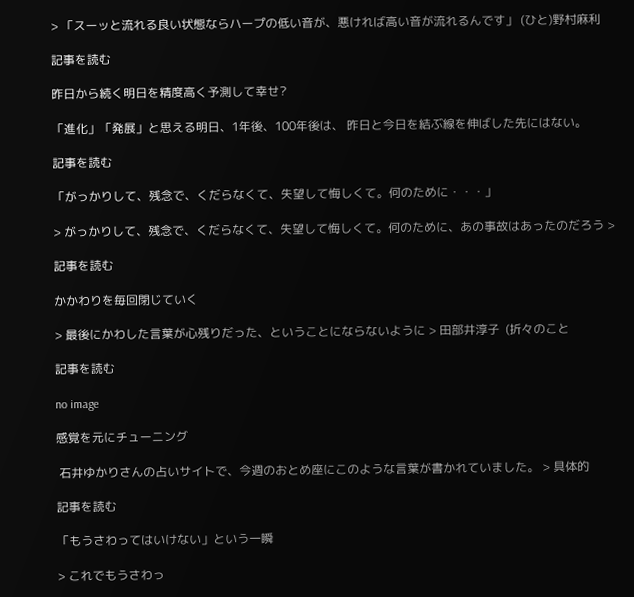> 「スーッと流れる良い状態ならハープの低い音が、悪ければ高い音が流れるんです」 (ひと)野村麻利

記事を読む

昨日から続く明日を精度高く予測して幸せ?

「進化」「発展」と思える明日、1年後、100年後は、 昨日と今日を結ぶ線を伸ばした先にはない。

記事を読む

「がっかりして、残念で、くだらなくて、失望して悔しくて。何のために・・・」

> がっかりして、残念で、くだらなくて、失望して悔しくて。何のために、あの事故はあったのだろう >

記事を読む

かかわりを毎回閉じていく

> 最後にかわした言葉が心残りだった、ということにならないように > 田部井淳子  (折々のこと

記事を読む

no image

感覚を元にチューニング

 石井ゆかりさんの占いサイトで、今週のおとめ座にこのような言葉が書かれていました。 > 具体的

記事を読む

「もうさわってはいけない」という一瞬

> これでもうさわっ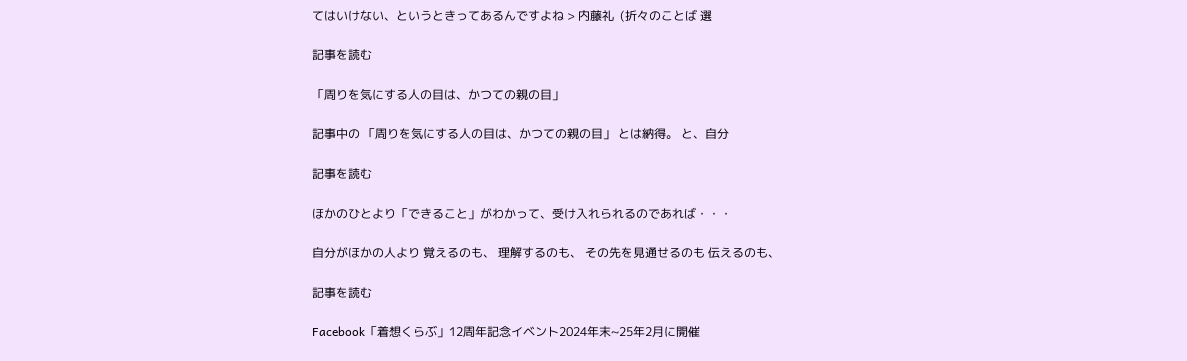てはいけない、というときってあるんですよね > 内藤礼  (折々のことば 選

記事を読む

「周りを気にする人の目は、かつての親の目」

記事中の 「周りを気にする人の目は、かつての親の目」 とは納得。 と、自分

記事を読む

ほかのひとより「できること」がわかって、受け入れられるのであれば・・・

自分がほかの人より 覚えるのも、 理解するのも、 その先を見通せるのも 伝えるのも、

記事を読む

Facebook「着想くらぶ」12周年記念イベント2024年末~25年2月に開催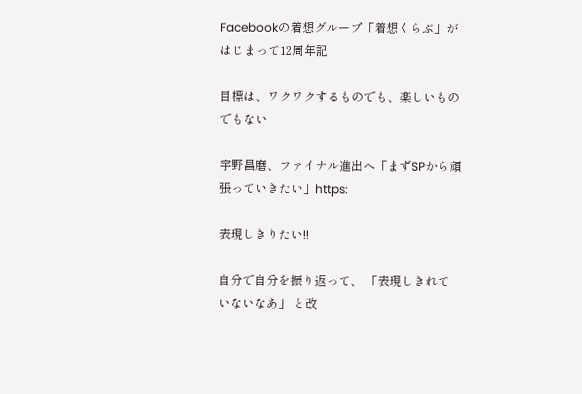Facebookの着想グループ「着想くらぶ」がはじまって12周年記

目標は、ワクワクするものでも、楽しいものでもない

宇野昌磨、ファイナル進出へ「まずSPから頑張っていきたい」https:

表現しきりたい!!

自分で自分を振り返って、 「表現しきれていないなあ」 と改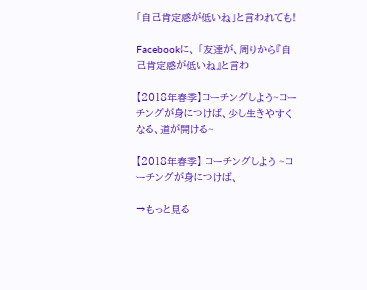「自己肯定感が低いね」と言われても!

Facebookに、 「友達が、周りから『自己肯定感が低いね』と言わ

【2018年春季】コーチングしよう~コーチングが身につけば、少し生きやすくなる、道が開ける~

【2018年春季】 コーチングしよう ~コーチングが身につけば、

→もっと見る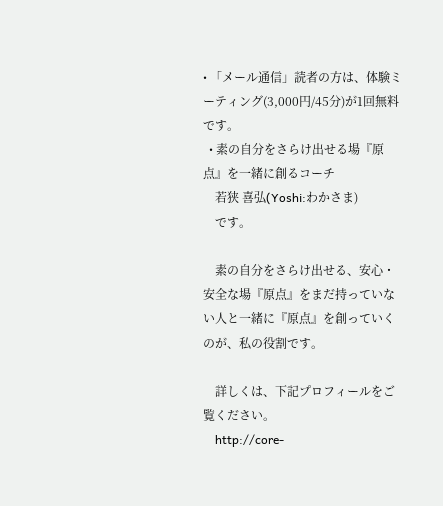• 「メール通信」読者の方は、体験ミーティング(3,000円/45分)が1回無料です。
  • 素の自分をさらけ出せる場『原点』を一緒に創るコーチ
    若狭 喜弘(Yoshi:わかさま)
    です。

    素の自分をさらけ出せる、安心・安全な場『原点』をまだ持っていない人と一緒に『原点』を創っていくのが、私の役割です。

    詳しくは、下記プロフィールをご覧ください。
    http://core-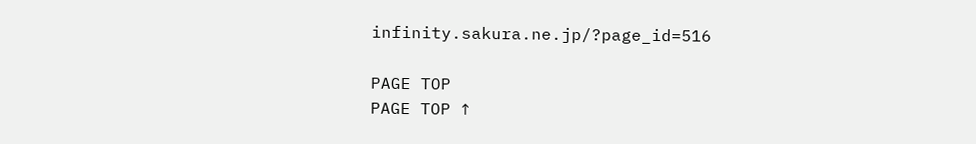infinity.sakura.ne.jp/?page_id=516

PAGE TOP
PAGE TOP ↑